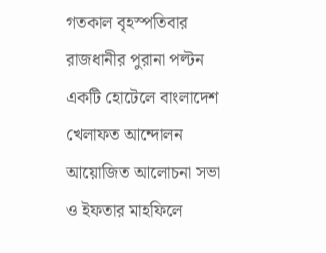গতকাল বৃহস্পতিবার রাজধানীর পুরানা পল্টন একটি হোটেলে বাংলাদেশ খেলাফত আন্দোলন আয়োজিত আলোচনা সভা ও ইফতার মাহফিলে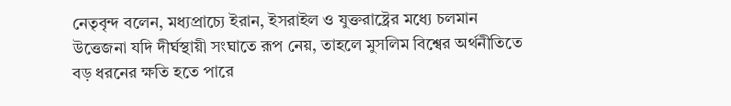নেতৃবৃন্দ বলেন, মধ্যপ্রাচ্যে ইরান, ইসরাইল ও যুক্তরাষ্ট্রের মধ্যে চলমান উত্তেজনা যদি দীর্ঘস্থায়ী সংঘাতে রূপ নেয়, তাহলে মুসলিম বিশ্বের অর্থনীতিতে বড় ধরনের ক্ষতি হতে পারে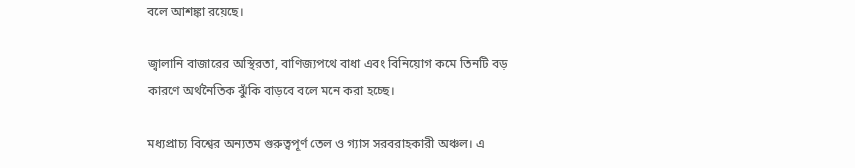বলে আশঙ্কা রয়েছে।

জ্বালানি বাজারের অস্থিরতা, বাণিজ্যপথে বাধা এবং বিনিয়োগ কমে তিনটি বড় কারণে অর্থনৈতিক ঝুঁকি বাড়বে বলে মনে করা হচ্ছে।

মধ্যপ্রাচ্য বিশ্বের অন্যতম গুরুত্বপূর্ণ তেল ও গ্যাস সরবরাহকারী অঞ্চল। এ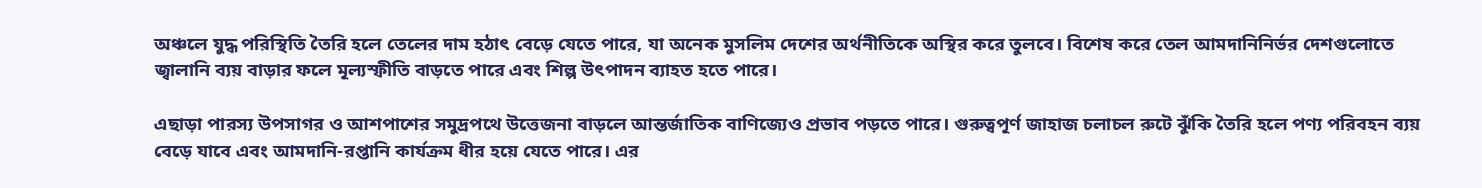অঞ্চলে যুদ্ধ পরিস্থিতি তৈরি হলে তেলের দাম হঠাৎ বেড়ে যেতে পারে, যা অনেক মুসলিম দেশের অর্থনীতিকে অস্থির করে তুলবে। বিশেষ করে তেল আমদানিনির্ভর দেশগুলোতে জ্বালানি ব্যয় বাড়ার ফলে মূল্যস্ফীতি বাড়তে পারে এবং শিল্প উৎপাদন ব্যাহত হতে পারে।

এছাড়া পারস্য উপসাগর ও আশপাশের সমুদ্রপথে উত্তেজনা বাড়লে আন্তর্জাতিক বাণিজ্যেও প্রভাব পড়তে পারে। গুরুত্বপূর্ণ জাহাজ চলাচল রুটে ঝুঁকি তৈরি হলে পণ্য পরিবহন ব্যয় বেড়ে যাবে এবং আমদানি-রপ্তানি কার্যক্রম ধীর হয়ে যেতে পারে। এর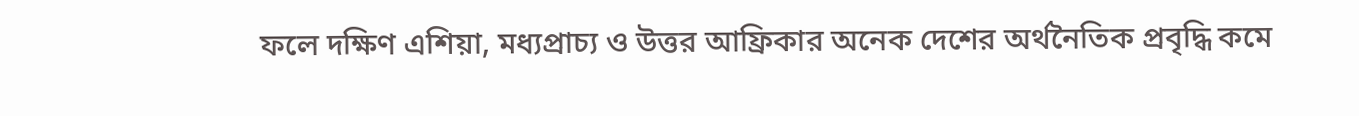ফলে দক্ষিণ এশিয়া, মধ্যপ্রাচ্য ও উত্তর আফ্রিকার অনেক দেশের অর্থনৈতিক প্রবৃদ্ধি কমে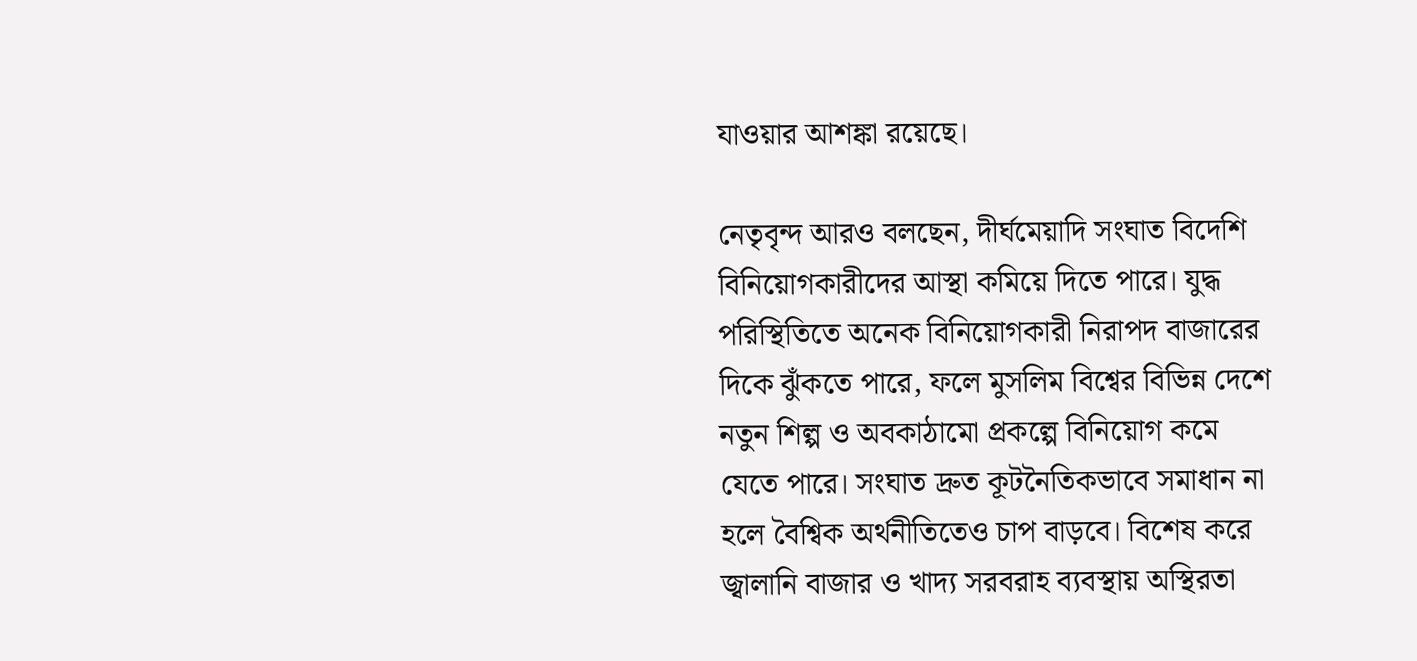যাওয়ার আশঙ্কা রয়েছে।

নেতৃবৃন্দ আরও বলছেন, দীর্ঘমেয়াদি সংঘাত বিদেশি বিনিয়োগকারীদের আস্থা কমিয়ে দিতে পারে। যুদ্ধ পরিস্থিতিতে অনেক বিনিয়োগকারী নিরাপদ বাজারের দিকে ঝুঁকতে পারে, ফলে মুসলিম বিশ্বের বিভিন্ন দেশে নতুন শিল্প ও অবকাঠামো প্রকল্পে বিনিয়োগ কমে যেতে পারে। সংঘাত দ্রুত কূটনৈতিকভাবে সমাধান না হলে বৈশ্বিক অর্থনীতিতেও চাপ বাড়বে। বিশেষ করে জ্বালানি বাজার ও খাদ্য সরবরাহ ব্যবস্থায় অস্থিরতা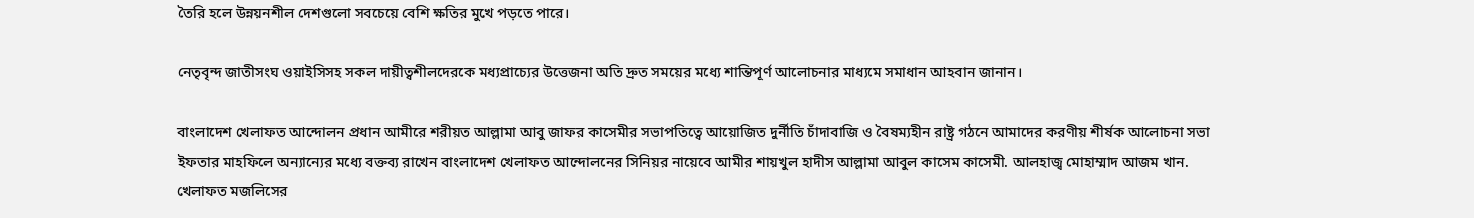তৈরি হলে উন্নয়নশীল দেশগুলো সবচেয়ে বেশি ক্ষতির মুখে পড়তে পারে।

নেতৃবৃন্দ জাতীসংঘ ওয়াইসিসহ সকল দায়ীত্বশীলদেরকে মধ্যপ্রাচ্যের উত্তেজনা অতি দ্রুত সময়ের মধ্যে শান্তিপূর্ণ আলোচনার মাধ্যমে সমাধান আহবান জানান।

বাংলাদেশ খেলাফত আন্দোলন প্রধান আমীরে শরীয়ত আল্লামা আবু জাফর কাসেমীর সভাপতিত্বে আয়োজিত দুর্নীতি চাঁদাবাজি ও বৈষম্যহীন রাষ্ট্র গঠনে আমাদের করণীয় শীর্ষক আলোচনা সভা ইফতার মাহফিলে অন্যান্যের মধ্যে বক্তব্য রাখেন বাংলাদেশ খেলাফত আন্দোলনের সিনিয়র নায়েবে আমীর শায়খুল হাদীস আল্লামা আবুল কাসেম কাসেমী. আলহাজ্ব মোহাম্মাদ আজম খান. খেলাফত মজলিসের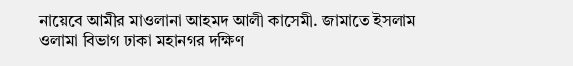নায়েবে আমীর মাওলানা আহমদ আলী কাসেমী. জামাতে ইসলাম ওলামা বিভাগ ঢাকা মহানগর দক্ষিণ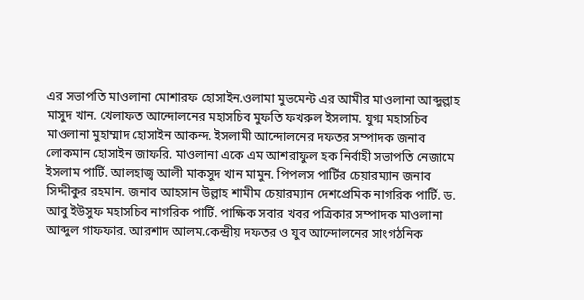এর সভাপতি মাওলানা মোশারফ হোসাইন.ওলামা মুভমেন্ট এর আমীর মাওলানা আব্দুল্লাহ মাসুদ খান. খেলাফত আন্দোলনের মহাসচিব মুফতি ফখরুল ইসলাম. যুগ্ম মহাসচিব মাওলানা মুহাম্মাদ হোসাইন আকন্দ. ইসলামী আন্দোলনের দফতর সম্পাদক জনাব লোকমান হোসাইন জাফরি. মাওলানা একে এম আশরাফুল হক নির্বাহী সভাপতি নেজামে ইসলাম পার্টি. আলহাজ্ব আলী মাকসুদ খান মামুন. পিপলস পার্টির চেয়ারম্যান জনাব সিদ্দীকুর রহমান. জনাব আহসান উল্লাহ শামীম চেয়ারম্যান দেশপ্রেমিক নাগরিক পার্টি. ড. আবু ইউসুফ মহাসচিব নাগরিক পার্টি. পাক্ষিক সবার খবর পত্রিকার সম্পাদক মাওলানা আব্দুল গাফফার. আরশাদ আলম.কেন্দ্রীয় দফতর ও যুব আন্দোলনের সাংগঠনিক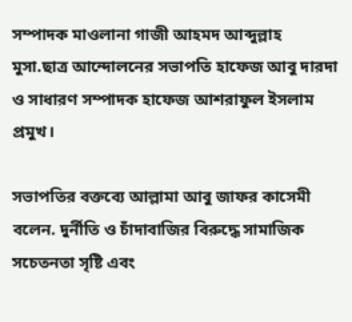সম্পাদক মাওলানা গাজী আহমদ আব্দুল্লাহ মুসা.ছাত্র আন্দোলনের সভাপতি হাফেজ আবু দারদা ও সাধারণ সম্পাদক হাফেজ আশরাফুল ইসলাম প্রমুখ।

সভাপতির বক্তব্যে আল্লামা আবু জাফর কাসেমী বলেন. দুর্নীতি ও চাঁদাবাজির বিরুদ্ধে সামাজিক সচেতনতা সৃষ্টি এবং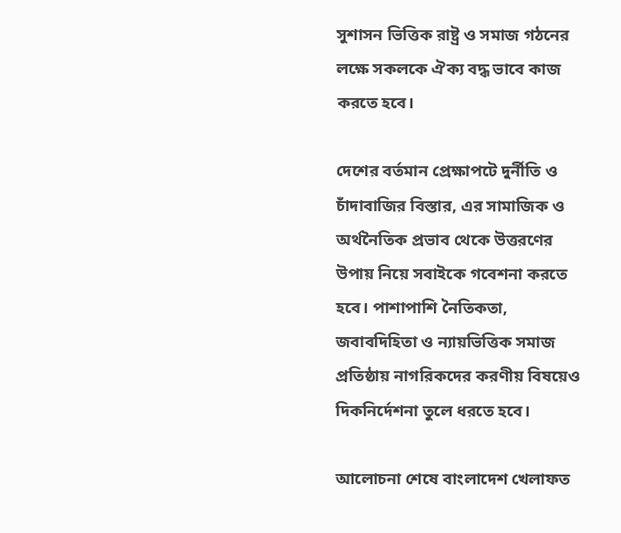সুশাসন ভিত্তিক রাষ্ট্র ও সমাজ গঠনের লক্ষে সকলকে ঐক্য বদ্ধ ভাবে কাজ করতে হবে।

দেশের বর্তমান প্রেক্ষাপটে দুর্নীতি ও চাঁদাবাজির বিস্তার, এর সামাজিক ও অর্থনৈতিক প্রভাব থেকে উত্তরণের উপায় নিয়ে সবাইকে গবেশনা করতে হবে। পাশাপাশি নৈতিকতা, জবাবদিহিতা ও ন্যায়ভিত্তিক সমাজ প্রতিষ্ঠায় নাগরিকদের করণীয় বিষয়েও দিকনির্দেশনা তুলে ধরতে হবে।

আলোচনা শেষে বাংলাদেশ খেলাফত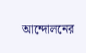আন্দোলনের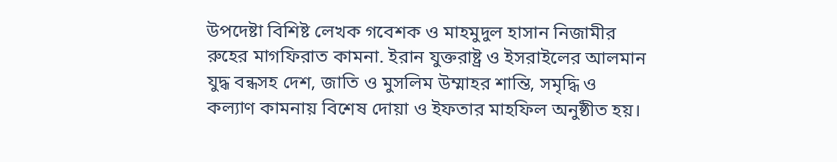উপদেষ্টা বিশিষ্ট লেখক গবেশক ও মাহমুদুল হাসান নিজামীর রুহের মাগফিরাত কামনা. ইরান যুক্তরাষ্ট্র ও ইসরাইলের আলমান যুদ্ধ বন্ধসহ দেশ, জাতি ও মুসলিম উম্মাহর শান্তি, সমৃদ্ধি ও কল্যাণ কামনায় বিশেষ দোয়া ও ইফতার মাহফিল অনুষ্ঠীত হয়।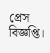প্রেস বিজ্ঞপ্তি।